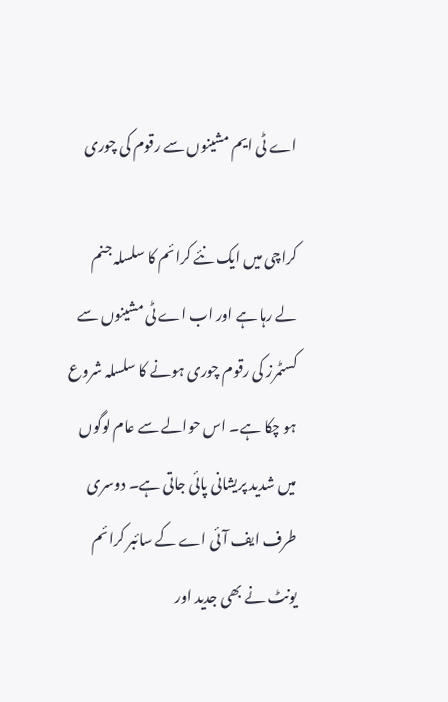اے ٹی ایم مشینوں سے رقوم کی چوری

کراچی میں ایک نئے کرائم کا سلسلہ جنم لے رہا ہے اور اب اے ٹی مشینوں سے کسٹمرز کی رقوم چوری ہونے کا سلسلہ شروع ہو چکا ہے۔ اس حوالے سے عام لوگوں میں شدید پریشانی پائی جاتی ہے۔ دوسری طرف ایف آئی اے کے سائبر کرائم یونٹ نے بھی جدید اور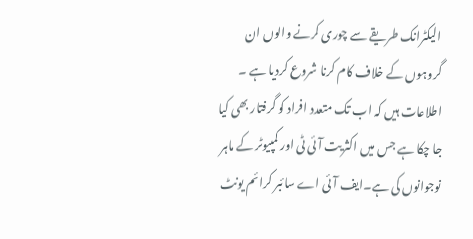الیکٹرانک طریقے سے چوری کرنے والوں ان گروہوں کے خلاف کام کرنا شروع کردیا ہے ۔ اطلاعات ہیں کہ اب تک متعدد افراد کو گرفتار بھی کیا جا چکا ہے جس میں اکثریت آئی ٹی اور کمپیوٹر کے ماہر نوجوانوں کی ہے۔ایف آئی اے سائبر کرائم یونٹ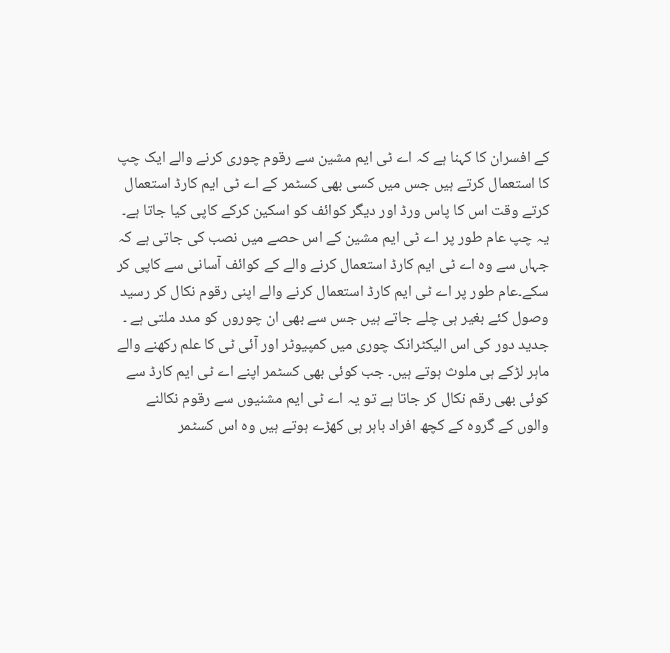کے افسران کا کہنا ہے کہ اے ٹی ایم مشین سے رقوم چوری کرنے والے ایک چپ کا استعمال کرتے ہیں جس میں کسی بھی کسٹمر کے اے ٹی ایم کارڈ استعمال کرتے وقت اس کا پاس ورڈ اور دیگر کوائف کو اسکین کرکے کاپی کیا جاتا ہے۔ یہ چپ عام طور پر اے ٹی ایم مشین کے اس حصے میں نصب کی جاتی ہے کہ جہاں سے وہ اے ٹی ایم کارڈ استعمال کرنے والے کے کوائف آسانی سے کاپی کر سکے۔عام طور پر اے ٹی ایم کارڈ استعمال کرنے والے اپنی رقوم نکال کر رسید وصول کئے بغیر ہی چلے جاتے ہیں جس سے بھی ان چوروں کو مدد ملتی ہے ۔ جدید دور کی اس الیکٹرانک چوری میں کمپیوٹر اور آئی ٹی کا علم رکھنے والے ماہر لڑکے ہی ملوث ہوتے ہیں۔ جب کوئی بھی کسٹمر اپنے اے ٹی ایم کارڈ سے کوئی بھی رقم نکال کر جاتا ہے تو یہ اے ٹی ایم مشنیوں سے رقوم نکالنے والوں کے گروہ کے کچھ افراد باہر ہی کھڑے ہوتے ہیں وہ اس کسٹمر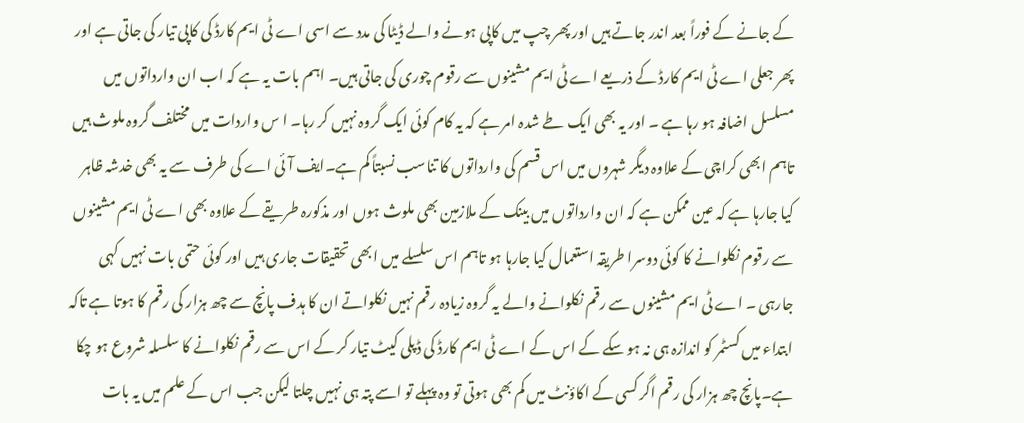کے جانے کے فوراً بعد اندر جاتے ہیں اور پھر چپ میں کاپی ہونے والے ڈیٹا کی مدد سے اسی اے ٹی ایم کارڈ کی کاپی تیار کی جاتی ہے اور پھر جعلی اے ٹی ایم کارڈ کے ذریعے اے ٹی ایم مشینوں سے رقوم چوری کی جاتی ہیں۔ اہم بات یہ ہے کہ اب ان وارداتوں میں مسلسل اضافہ ہو رہا ہے ۔ اور یہ بھی ایک طے شدہ امر ہے کہ یہ کام کوئی ایک گروہ نہیں کر رہا۔ ا س واردات میں مختلف گروہ ملوث ہیں تاہم ابھی کراچی کے علاوہ دیگر شہروں میں اس قسم کی وارداتوں کا تناسب نسبتاً کم ہے۔ایف آئی اے کی طرف سے یہ بھی خدشہ ظاہر کیا جارہا ہے کہ عین ممکن ہے کہ ان وارداتوں میں بینک کے ملازمین بھی ملوث ہوں اور مذکورہ طریقے کے علاوہ بھی اے ٹی ایم مشینوں سے رقوم نکلوانے کا کوئی دوسرا طریقہ استعمال کیا جارہا ہو تاہم اس سلسلے میں ابھی تحقیقات جاری ہیں اور کوئی حتمی بات نہیں کہی جارہی ۔ اے ٹی ایم مشینوں سے رقم نکلوانے والے یہ گروہ زیادہ رقم نہیں نکلواتے ان کا ہدف پانچ سے چھ ہزار کی رقم کا ہوتا ہے تاکہ ابتداء میں کسٹمر کو اندازہ ہی نہ ہو سکے کے اس کے اے ٹی ایم کارڈ کی ڈپلی کیٹ تیار کر کے اس سے رقم نکلوانے کا سلسلہ شروع ہو چکا ہے۔پانچ چھ ہزار کی رقم اگر کسی کے اکاؤنٹ میں کم بھی ہوتی تو وہ پہلے تو اسے پتہ ہی نہیں چلتا لیکن جب اس کے علم میں یہ بات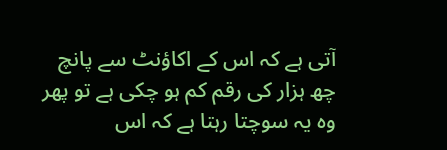آتی ہے کہ اس کے اکاؤنٹ سے پانچ چھ ہزار کی رقم کم ہو چکی ہے تو پھر وہ یہ سوچتا رہتا ہے کہ اس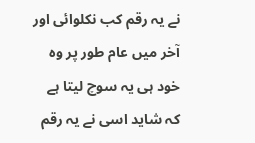نے یہ رقم کب نکلوائی اور آخر میں عام طور پر وہ خود ہی یہ سوچ لیتا ہے کہ شاید اسی نے یہ رقم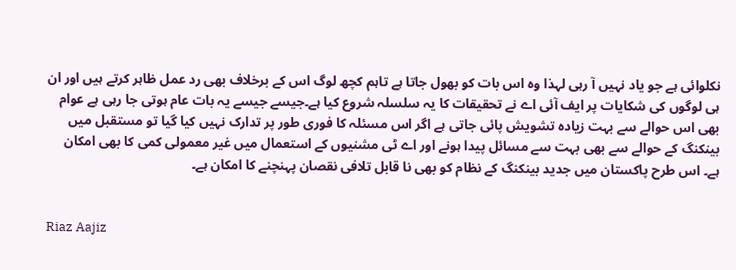نکلوائی ہے جو یاد نہیں آ رہی لہذا وہ اس بات کو بھول جاتا ہے تاہم کچھ لوگ اس کے برخلاف بھی رد عمل ظاہر کرتے ہیں اور ان ہی لوگوں کی شکایات پر ایف آئی اے نے تحقیقات کا یہ سلسلہ شروع کیا ہے۔جیسے جیسے یہ بات عام ہوتی جا رہی ہے عوام بھی اس حوالے سے بہت زیادہ تشویش پائی جاتی ہے اگر اس مسئلہ کا فوری طور پر تدارک نہیں کیا گیا تو مستقبل میں بینکنگ کے حوالے سے بھی بہت سے مسائل پیدا ہونے اور اے ٹی مشنیوں کے استعمال میں غیر معمولی کمی کا بھی امکان ہے۔ اس طرح پاکستان میں جدید بینکنگ کے نظام کو بھی نا قابل تلافی نقصان پہنچنے کا امکان ہے۔


Riaz Aajiz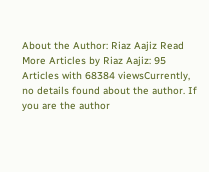About the Author: Riaz Aajiz Read More Articles by Riaz Aajiz: 95 Articles with 68384 viewsCurrently, no details found about the author. If you are the author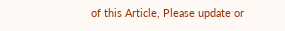of this Article, Please update or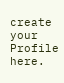create your Profile here.